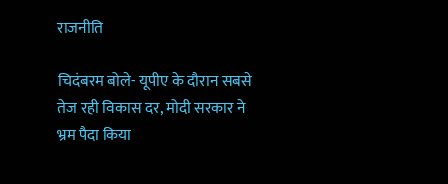राजनीति

चिदंबरम बोले- यूपीए के दौरान सबसे तेज रही विकास दर, मोदी सरकार ने भ्रम पैदा किया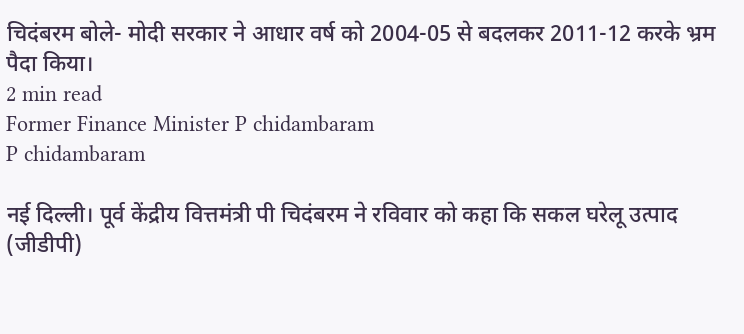चिदंबरम बोले- मोदी सरकार ने आधार वर्ष को 2004-05 से बदलकर 2011-12 करके भ्रम पैदा किया।
2 min read
Former Finance Minister P chidambaram
P chidambaram

नई दिल्ली। पूर्व केंद्रीय वित्तमंत्री पी चिदंबरम ने रविवार को कहा कि सकल घरेलू उत्पाद (जीडीपी)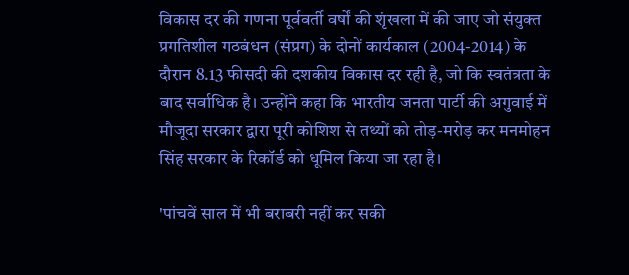विकास दर की गणना पूर्ववर्ती वर्षों की शृंखला में की जाए जो संयुक्त प्रगतिशील गठबंधन (संप्रग) के दोनों कार्यकाल (2004-2014) के दौरान 8.13 फीसदी की दशकीय विकास दर रही है, जो कि स्वतंत्रता के बाद सर्वाधिक है। उन्होंने कहा कि भारतीय जनता पार्टी की अगुवाई में मौजूदा सरकार द्वारा पूरी कोशिश से तथ्यों को तोड़-मरोड़ कर मनमोहन सिंह सरकार के रिकॉर्ड को धूमिल किया जा रहा है।

'पांचवें साल में भी बराबरी नहीं कर सकी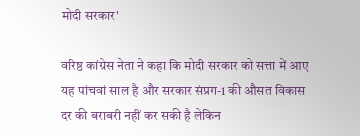मोदी सरकार'

वरिष्ठ कांग्रेस नेता ने कहा कि मोदी सरकार को सत्ता में आए यह पांचवां साल है और सरकार संप्रग-1 की औसत विकास दर की बराबरी नहीं कर सकी है लेकिन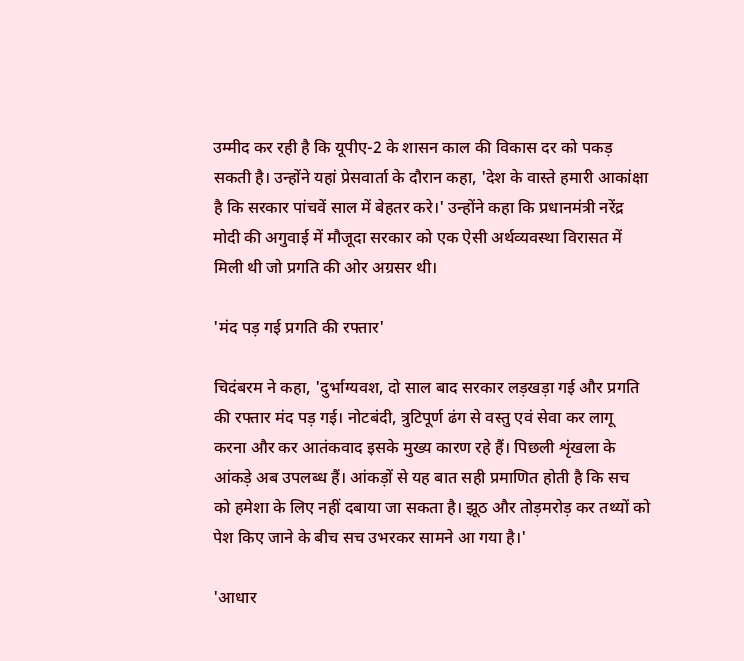उम्मीद कर रही है कि यूपीए-2 के शासन काल की विकास दर को पकड़ सकती है। उन्होंने यहां प्रेसवार्ता के दौरान कहा, 'देश के वास्ते हमारी आकांक्षा है कि सरकार पांचवें साल में बेहतर करे।' उन्होंने कहा कि प्रधानमंत्री नरेंद्र मोदी की अगुवाई में मौजूदा सरकार को एक ऐसी अर्थव्यवस्था विरासत में मिली थी जो प्रगति की ओर अग्रसर थी।

'मंद पड़ गई प्रगति की रफ्तार'

चिदंबरम ने कहा, 'दुर्भाग्यवश, दो साल बाद सरकार लड़खड़ा गई और प्रगति की रफ्तार मंद पड़ गई। नोटबंदी, त्रुटिपूर्ण ढंग से वस्तु एवं सेवा कर लागू करना और कर आतंकवाद इसके मुख्य कारण रहे हैं। पिछली शृंखला के आंकड़े अब उपलब्ध हैं। आंकड़ों से यह बात सही प्रमाणित होती है कि सच को हमेशा के लिए नहीं दबाया जा सकता है। झूठ और तोड़मरोड़ कर तथ्यों को पेश किए जाने के बीच सच उभरकर सामने आ गया है।'

'आधार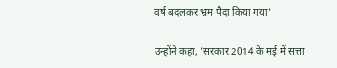वर्ष बदलकर भ्रम पैदा किया गया'

उन्होंने कहा, 'सरकार 2014 के मई में सत्ता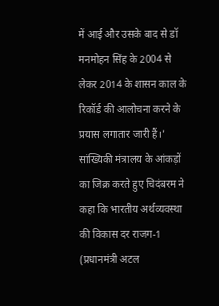में आई और उसके बाद से डॉ मनमोहन सिंह के 2004 से लेकर 2014 के शासन काल के रिकॉर्ड की आलोचना करने के प्रयास लगातार जारी हैं।' सांख्यिकी मंत्रालय के आंकड़ों का जिक्र करते हुए चिदंबरम ने कहा कि भारतीय अर्थव्यवस्था की विकास दर राजग-1 (प्रधानमंत्री अटल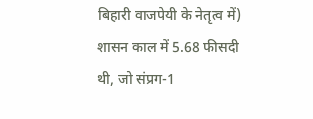बिहारी वाजपेयी के नेतृत्व में) शासन काल में 5.68 फीसदी थी, जो संप्रग-1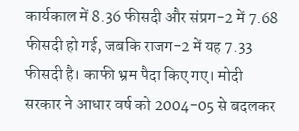कार्यकाल में 8.36 फीसदी और संप्रग-2 में 7.68 फीसदी हो गई, जबकि राजग-2 में यह 7.33 फीसदी है। काफी भ्रम पैदा किए गए। मोदी सरकार ने आधार वर्ष को 2004-05 से बदलकर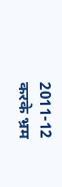2011-12 करके भ्रम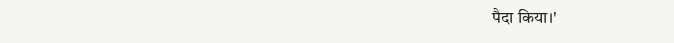पैदा किया।'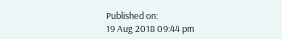Published on:
19 Aug 2018 09:44 pm